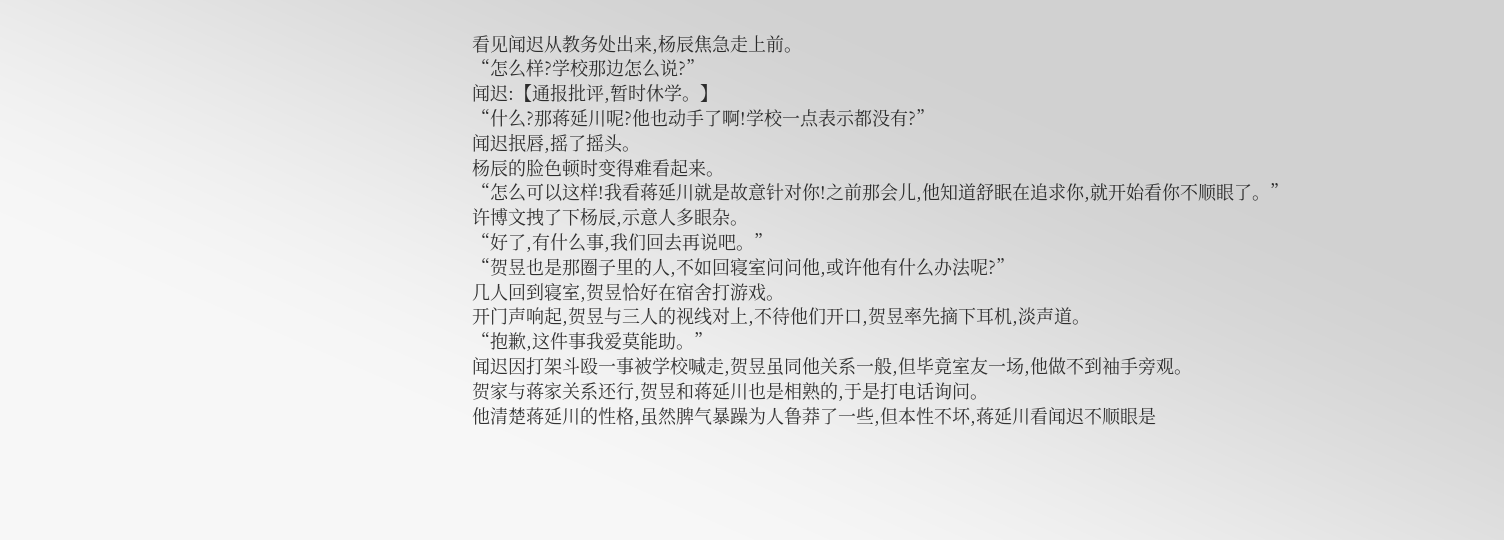看见闻迟从教务处出来,杨辰焦急走上前。
“怎么样?学校那边怎么说?”
闻迟:【通报批评,暂时休学。】
“什么?那蒋延川呢?他也动手了啊!学校一点表示都没有?”
闻迟抿唇,摇了摇头。
杨辰的脸色顿时变得难看起来。
“怎么可以这样!我看蒋延川就是故意针对你!之前那会儿,他知道舒眠在追求你,就开始看你不顺眼了。”
许博文拽了下杨辰,示意人多眼杂。
“好了,有什么事,我们回去再说吧。”
“贺昱也是那圈子里的人,不如回寝室问问他,或许他有什么办法呢?”
几人回到寝室,贺昱恰好在宿舍打游戏。
开门声响起,贺昱与三人的视线对上,不待他们开口,贺昱率先摘下耳机,淡声道。
“抱歉,这件事我爱莫能助。”
闻迟因打架斗殴一事被学校喊走,贺昱虽同他关系一般,但毕竟室友一场,他做不到袖手旁观。
贺家与蒋家关系还行,贺昱和蒋延川也是相熟的,于是打电话询问。
他清楚蒋延川的性格,虽然脾气暴躁为人鲁莽了一些,但本性不坏,蒋延川看闻迟不顺眼是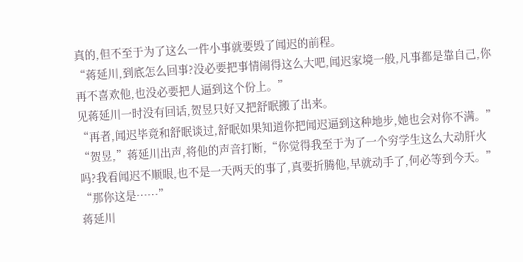真的,但不至于为了这么一件小事就要毁了闻迟的前程。
“蒋延川,到底怎么回事?没必要把事情闹得这么大吧,闻迟家境一般,凡事都是靠自己,你再不喜欢他,也没必要把人逼到这个份上。”
见蒋延川一时没有回话,贺昱只好又把舒眠搬了出来。
“再者,闻迟毕竟和舒眠谈过,舒眠如果知道你把闻迟逼到这种地步,她也会对你不满。”
“贺昱,”蒋延川出声,将他的声音打断,“你觉得我至于为了一个穷学生这么大动肝火吗?我看闻迟不顺眼,也不是一天两天的事了,真要折腾他,早就动手了,何必等到今天。”
“那你这是……”
蒋延川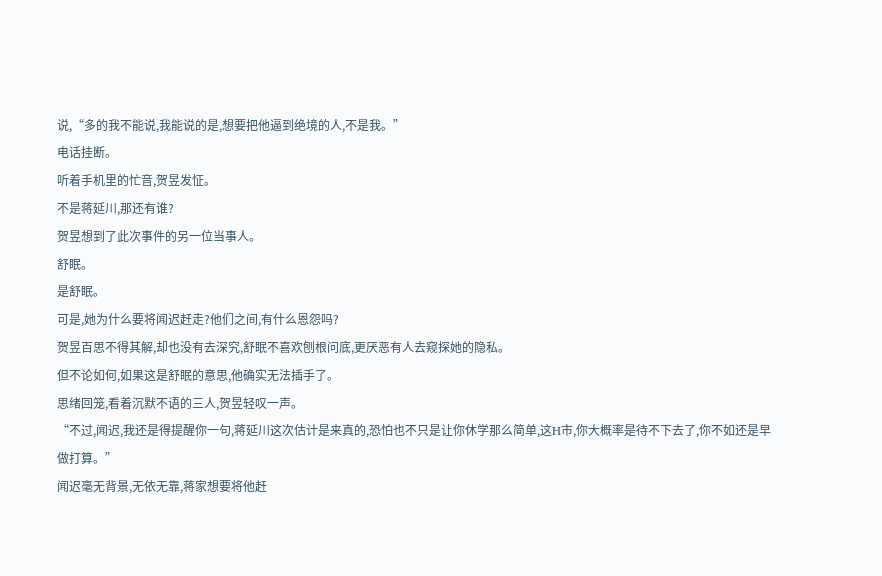说,“多的我不能说,我能说的是,想要把他逼到绝境的人,不是我。”
电话挂断。
听着手机里的忙音,贺昱发怔。
不是蒋延川,那还有谁?
贺昱想到了此次事件的另一位当事人。
舒眠。
是舒眠。
可是,她为什么要将闻迟赶走?他们之间,有什么恩怨吗?
贺昱百思不得其解,却也没有去深究,舒眠不喜欢刨根问底,更厌恶有人去窥探她的隐私。
但不论如何,如果这是舒眠的意思,他确实无法插手了。
思绪回笼,看着沉默不语的三人,贺昱轻叹一声。
“不过,闻迟,我还是得提醒你一句,蒋延川这次估计是来真的,恐怕也不只是让你休学那么简单,这H市,你大概率是待不下去了,你不如还是早做打算。”
闻迟毫无背景,无依无靠,蒋家想要将他赶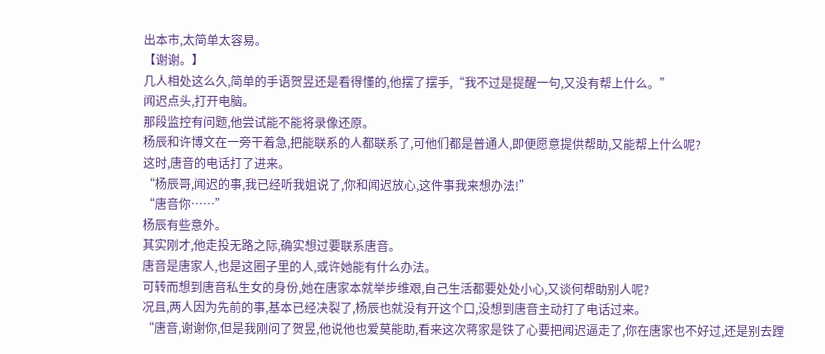出本市,太简单太容易。
【谢谢。】
几人相处这么久,简单的手语贺昱还是看得懂的,他摆了摆手,“我不过是提醒一句,又没有帮上什么。”
闻迟点头,打开电脑。
那段监控有问题,他尝试能不能将录像还原。
杨辰和许博文在一旁干着急,把能联系的人都联系了,可他们都是普通人,即便愿意提供帮助,又能帮上什么呢?
这时,唐音的电话打了进来。
“杨辰哥,闻迟的事,我已经听我姐说了,你和闻迟放心,这件事我来想办法!”
“唐音你……”
杨辰有些意外。
其实刚才,他走投无路之际,确实想过要联系唐音。
唐音是唐家人,也是这圈子里的人,或许她能有什么办法。
可转而想到唐音私生女的身份,她在唐家本就举步维艰,自己生活都要处处小心,又谈何帮助别人呢?
况且,两人因为先前的事,基本已经决裂了,杨辰也就没有开这个口,没想到唐音主动打了电话过来。
“唐音,谢谢你,但是我刚问了贺昱,他说他也爱莫能助,看来这次蒋家是铁了心要把闻迟逼走了,你在唐家也不好过,还是别去蹚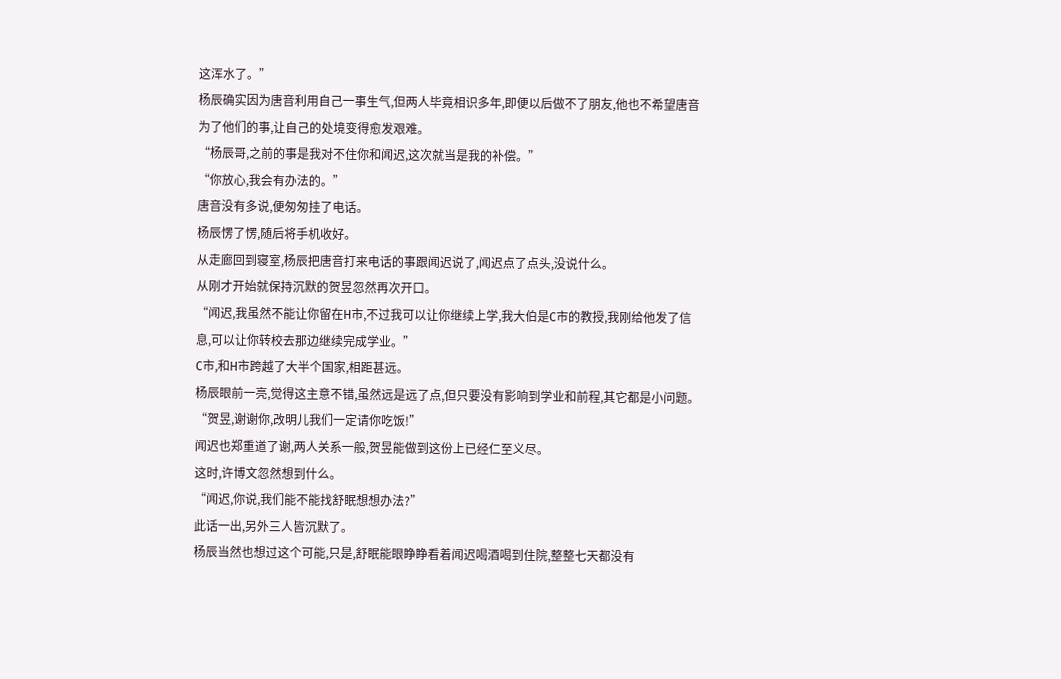这浑水了。”
杨辰确实因为唐音利用自己一事生气,但两人毕竟相识多年,即便以后做不了朋友,他也不希望唐音为了他们的事,让自己的处境变得愈发艰难。
“杨辰哥,之前的事是我对不住你和闻迟,这次就当是我的补偿。”
“你放心,我会有办法的。”
唐音没有多说,便匆匆挂了电话。
杨辰愣了愣,随后将手机收好。
从走廊回到寝室,杨辰把唐音打来电话的事跟闻迟说了,闻迟点了点头,没说什么。
从刚才开始就保持沉默的贺昱忽然再次开口。
“闻迟,我虽然不能让你留在H市,不过我可以让你继续上学,我大伯是C市的教授,我刚给他发了信息,可以让你转校去那边继续完成学业。”
C市,和H市跨越了大半个国家,相距甚远。
杨辰眼前一亮,觉得这主意不错,虽然远是远了点,但只要没有影响到学业和前程,其它都是小问题。
“贺昱,谢谢你,改明儿我们一定请你吃饭!”
闻迟也郑重道了谢,两人关系一般,贺昱能做到这份上已经仁至义尽。
这时,许博文忽然想到什么。
“闻迟,你说,我们能不能找舒眠想想办法?”
此话一出,另外三人皆沉默了。
杨辰当然也想过这个可能,只是,舒眠能眼睁睁看着闻迟喝酒喝到住院,整整七天都没有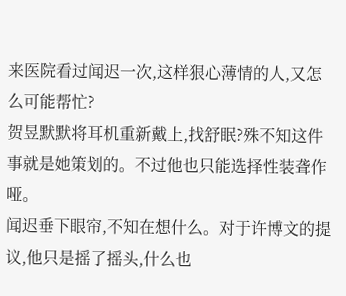来医院看过闻迟一次,这样狠心薄情的人,又怎么可能帮忙?
贺昱默默将耳机重新戴上,找舒眠?殊不知这件事就是她策划的。不过他也只能选择性装聋作哑。
闻迟垂下眼帘,不知在想什么。对于许博文的提议,他只是摇了摇头,什么也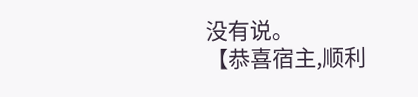没有说。
【恭喜宿主,顺利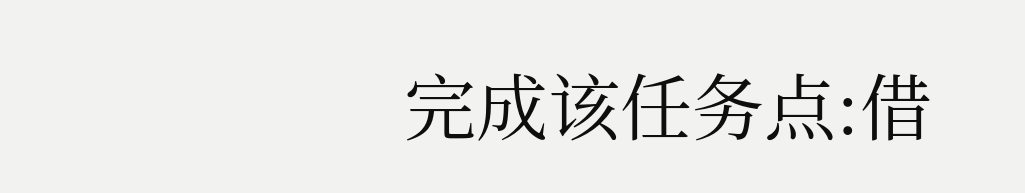完成该任务点:借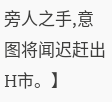旁人之手,意图将闻迟赶出H市。】